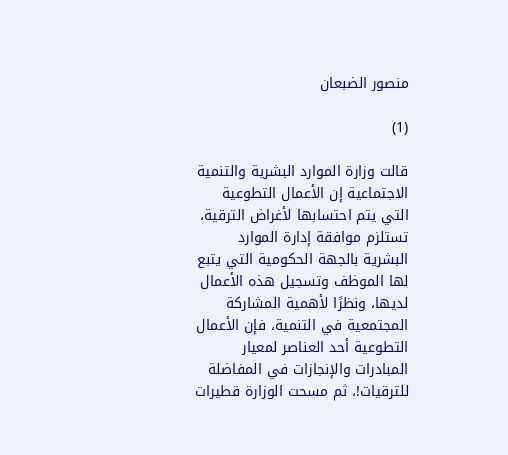منصور الضبعان

(1)

قالت وزارة الموارد البشرية والتنمية الاجتماعية إن الأعمال التطوعية التي يتم احتسابها لأغراض الترقية، تستلزم موافقة إدارة الموارد البشرية بالجهة الحكومية التي يتبع لها الموظف وتسجيل هذه الأعمال لديها، ونظرًا لأهمية المشاركة المجتمعية في التنمية، فإن الأعمال التطوعية أحد العناصر لمعيار المبادرات والإنجازات في المفاضلة للترقيات!، ثم مسحت الوزارة قطيرات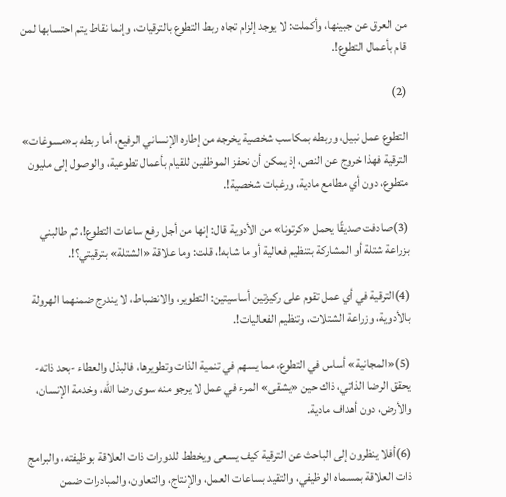من العرق عن جبينها، وأكملت: لا يوجد إلزام تجاه ربط التطوع بالترقيات، وإنما نقاط يتم احتسابها لمن قام بأعمال التطوع!.

(2)

التطوع عمل نبيل، وربطه بمكاسب شخصية يخرجه من إطاره الإنساني الرفيع، أما ربطه بـ«مسوغات» الترقية فهذا خروج عن النص، إذ يمكن أن نحفز الموظفين للقيام بأعمال تطوعية، والوصول إلى مليون متطوع، دون أي مطامع مادية، ورغبات شخصية!.

(3)صادفت صديقًا يحمل «كرتونا» من الأدوية قال: إنها من أجل رفع ساعات التطوع!، ثم طالبني بزراعة شتلة أو المشاركة بتنظيم فعالية أو ما شابه!، قلت: وما علاقة «الشتلة» بترقيتي؟!.

(4)الترقية في أي عمل تقوم على ركيزتين أساسيتين: التطوير، والانضباط، لا يندرج ضمنهما الهرولة بالأدوية، وزراعة الشتلات، وتنظيم الفعاليات!.

(5)«المجانية» أساس في التطوع، مما يسهم في تنمية الذات وتطويرها، فالبذل والعطاء -بحد ذاته- يحقق الرضا الذاتي، ذاك حين «يشقى» المرء في عمل لا يرجو منه سوى رضا الله، وخدمة الإنسان، والأرض، دون أهداف مادية.

(6)أفلا ينظرون إلى الباحث عن الترقية كيف يسعى ويخطط للدورات ذات العلاقة بوظيفته، والبرامج ذات العلاقة بمسماه الوظيفي، والتقيد بساعات العمل، والإنتاج، والتعاون، والمبادرات ضمن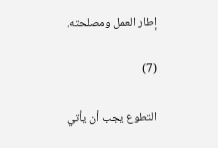إطار العمل ومصلحته.

(7)

التطوع يجب أن يأتي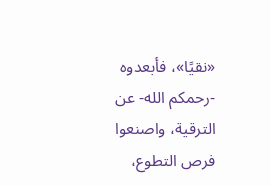«نقيًا»، فأبعدوه -رحمكم الله- عن الترقية، واصنعوا فرص التطوع،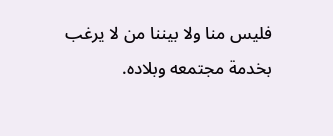فليس منا ولا بيننا من لا يرغب بخدمة مجتمعه وبلاده.